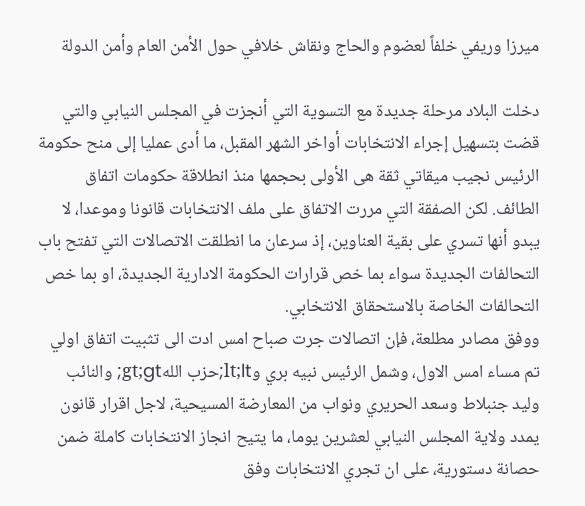ميرزا وريفي خلفاً لعضوم والحاج ونقاش خلافي حول الأمن العام وأمن الدولة

دخلت البلاد مرحلة جديدة مع التسوية التي أنجزت في المجلس النيابي والتي قضت بتسهيل إجراء الانتخابات أواخر الشهر المقبل، ما أدى عمليا إلى منح حكومة الرئيس نجيب ميقاتي ثقة هى الأولى بحجمها منذ انطلاقة حكومات اتفاق الطائف. لكن الصفقة التي مررت الاتفاق على ملف الانتخابات قانونا وموعدا، لا يبدو أنها تسري على بقية العناوين، إذ سرعان ما انطلقت الاتصالات التي تفتح باب التحالفات الجديدة سواء بما خص قرارات الحكومة الادارية الجديدة، او بما خص التحالفات الخاصة بالاستحقاق الانتخابي.
ووفق مصادر مطلعة، فإن اتصالات جرت صباح امس ادت الى تثبيت اتفاق اولي تم مساء امس الاول، وشمل الرئيس نبيه بري وlt;lt;حزب اللهgt;gt; والنائب وليد جنبلاط وسعد الحريري ونواب من المعارضة المسيحية، لاجل اقرار قانون يمدد ولاية المجلس النيابي لعشرين يوما، ما يتيح انجاز الانتخابات كاملة ضمن حصانة دستورية، على ان تجري الانتخابات وفق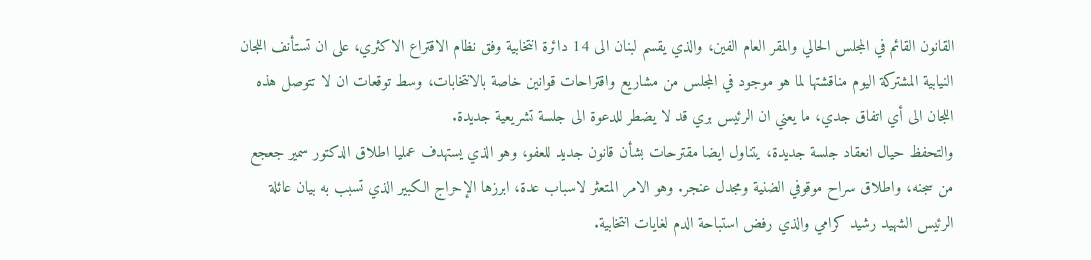القانون القائم في المجلس الحالي والمقر العام الفين، والذي يقسم لبنان الى 14 دائرة انتخابية وفق نظام الاقتراع الاكثري، على ان تستأنف اللجان النيابية المشتركة اليوم مناقشتها لما هو موجود في المجلس من مشاريع واقتراحات قوانين خاصة بالانتخابات، وسط توقعات ان لا تتوصل هذه اللجان الى أي اتفاق جدي، ما يعني ان الرئيس بري قد لا يضطر للدعوة الى جلسة تشريعية جديدة.
والتحفظ حيال انعقاد جلسة جديدة، يتناول ايضا مقترحات بشأن قانون جديد للعفو، وهو الذي يستهدف عمليا اطلاق الدكتور سمير جعجع من سجنه، واطلاق سراح موقوفي الضنية ومجدل عنجر. وهو الامر المتعثر لاسباب عدة، ابرزها الإحراج الكبير الذي تسبب به بيان عائلة الرئيس الشهيد رشيد كرامي والذي رفض استباحة الدم لغايات انتخابية.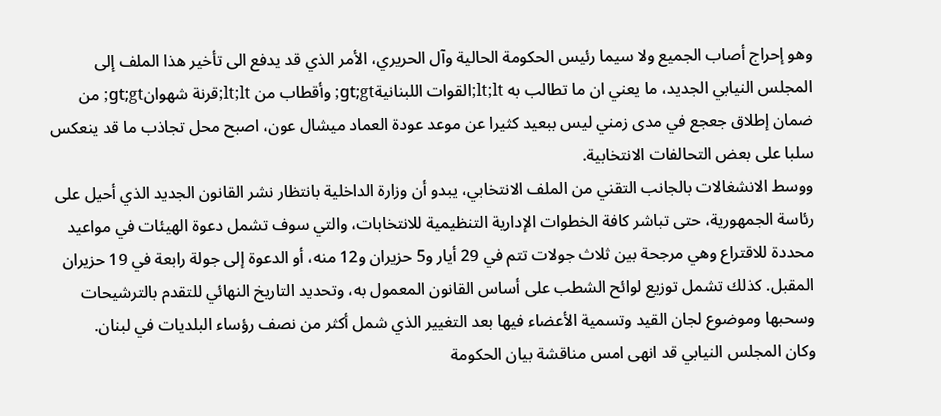وهو إحراج أصاب الجميع ولا سيما رئيس الحكومة الحالية وآل الحريري، الأمر الذي قد يدفع الى تأخير هذا الملف إلى المجلس النيابي الجديد، ما يعني ان ما تطالب به lt;lt;القوات اللبنانيةgt;gt; وأقطاب من lt;lt;قرنة شهوانgt;gt; من ضمان إطلاق جعجع في مدى زمني ليس ببعيد كثيرا عن موعد عودة العماد ميشال عون، اصبح محل تجاذب ما قد ينعكس سلبا على بعض التحالفات الانتخابية.
ووسط الانشغالات بالجانب التقني من الملف الانتخابي، يبدو أن وزارة الداخلية بانتظار نشر القانون الجديد الذي أحيل على رئاسة الجمهورية، حتى تباشر كافة الخطوات الإدارية التنظيمية للانتخابات، والتي سوف تشمل دعوة الهيئات في مواعيد محددة للاقتراع وهي مرجحة بين ثلاث جولات تتم في 29 أيار و5 حزيران و12 منه، أو الدعوة إلى جولة رابعة في 19 حزيران المقبل. كذلك تشمل توزيع لوائح الشطب على أساس القانون المعمول به، وتحديد التاريخ النهائي للتقدم بالترشيحات وسحبها وموضوع لجان القيد وتسمية الأعضاء فيها بعد التغيير الذي شمل أكثر من نصف رؤساء البلديات في لبنان.
وكان المجلس النيابي قد انهى امس مناقشة بيان الحكومة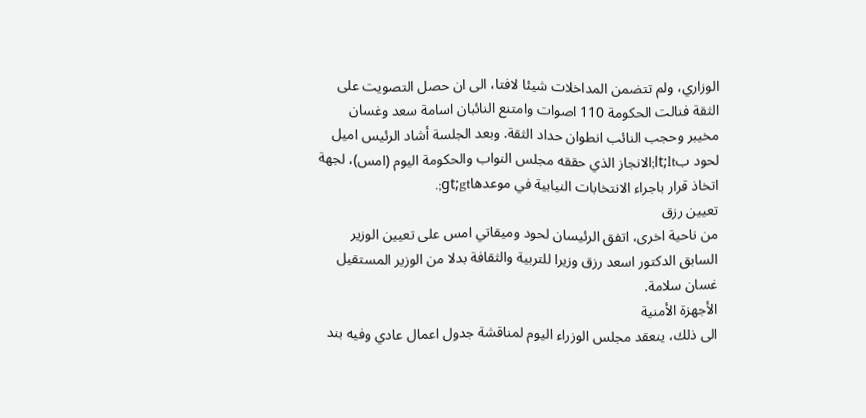الوزاري، ولم تتضمن المداخلات شيئا لافتا، الى ان حصل التصويت على الثقة فنالت الحكومة 110 اصوات وامتنع النائبان اسامة سعد وغسان مخيبر وحجب النائب انطوان حداد الثقة. وبعد الجلسة أشاد الرئيس اميل لحود بlt;lt;الانجاز الذي حققه مجلس النواب والحكومة اليوم (امس)، لجهة اتخاذ قرار باجراء الانتخابات النيابية في موعدهاgt;gt;.
تعيين رزق
من ناحية اخرى، اتفق الرئيسان لحود وميقاتي امس على تعيين الوزير السابق الدكتور اسعد رزق وزيرا للتربية والثقافة بدلا من الوزير المستقيل غسان سلامة.
الأجهزة الأمنية
الى ذلك، ينعقد مجلس الوزراء اليوم لمناقشة جدول اعمال عادي وفيه بند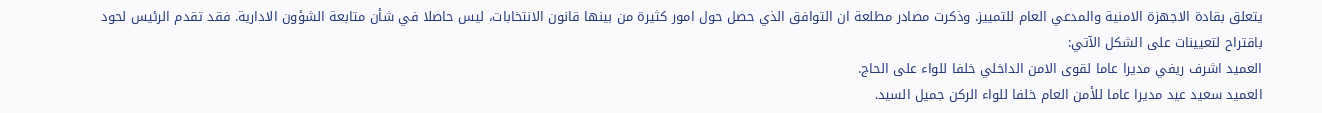يتعلق بقادة الاجهزة الامنية والمدعي العام للتمييز. وذكرت مصادر مطلعة ان التوافق الذي حصل حول امور كثيرة من بينها قانون الانتخابات، ليس حاصلا في شأن متابعة الشؤون الادارية. فقد تقدم الرئيس لحود باقتراح لتعيينات على الشكل الآتي:
العميد اشرف ريفي مديرا عاما لقوى الامن الداخلي خلفا للواء على الحاج.
العميد سعيد عيد مديرا عاما للأمن العام خلفا للواء الركن جميل السيد.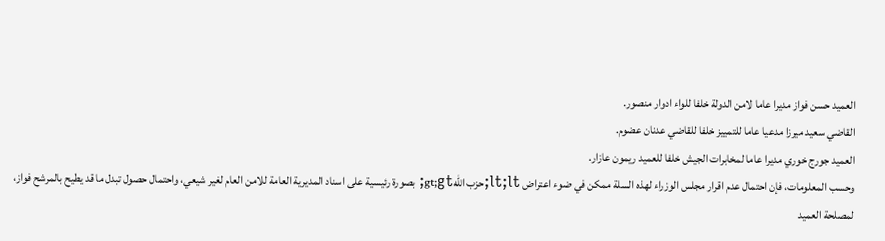العميد حسن فواز مديرا عاما لامن الدولة خلفا للواء ادوار منصور.
القاضي سعيد ميرزا مدعيا عاما للتمييز خلفا للقاضي عدنان عضوم.
العميد جورج خوري مديرا عاما لمخابرات الجيش خلفا للعميد ريمون عازار.
وحسب المعلومات، فإن احتمال عدم اقرار مجلس الوزراء لهذه السلة ممكن في ضوء اعتراض lt;lt;حزب اللهgt;gt; بصورة رئيسية على اسناد المديرية العامة للامن العام لغير شيعي، واحتمال حصول تبدل ما قد يطيح بالمرشح فواز، لمصلحة العميد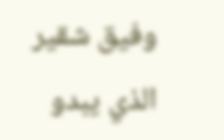وفيق شقير الذي يبدو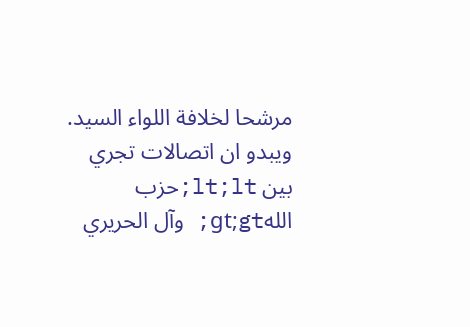مرشحا لخلافة اللواء السيد. ويبدو ان اتصالات تجري بين lt;lt;حزب اللهgt;gt; وآل الحريري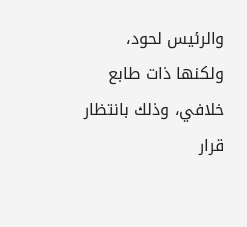والرئيس لحود، ولكنها ذات طابع خلافي، وذلك بانتظار قرار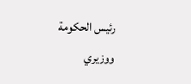رئيس الحكومة ووزيري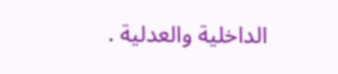الداخلية والعدلية .